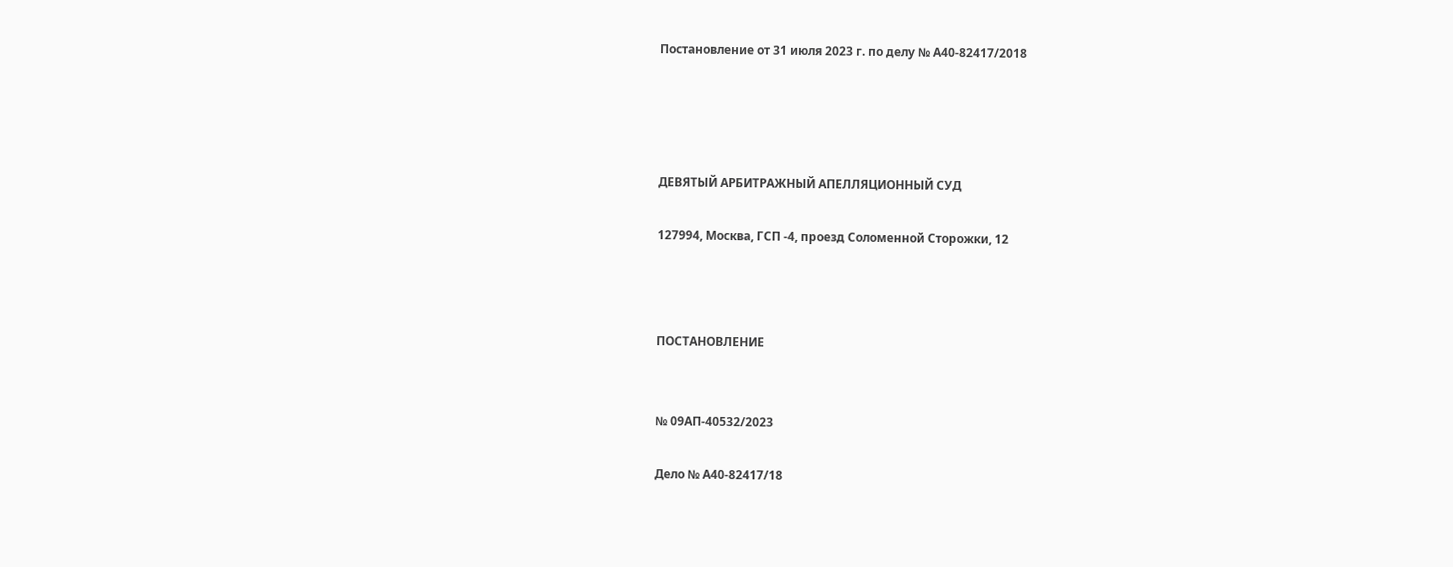Постановление от 31 июля 2023 г. по делу № А40-82417/2018




ДЕВЯТЫЙ АРБИТРАЖНЫЙ АПЕЛЛЯЦИОННЫЙ СУД

127994, Москва, ГСП -4, проезд Соломенной Сторожки, 12



ПОСТАНОВЛЕНИЕ


№ 09АП-40532/2023

Дело № А40-82417/18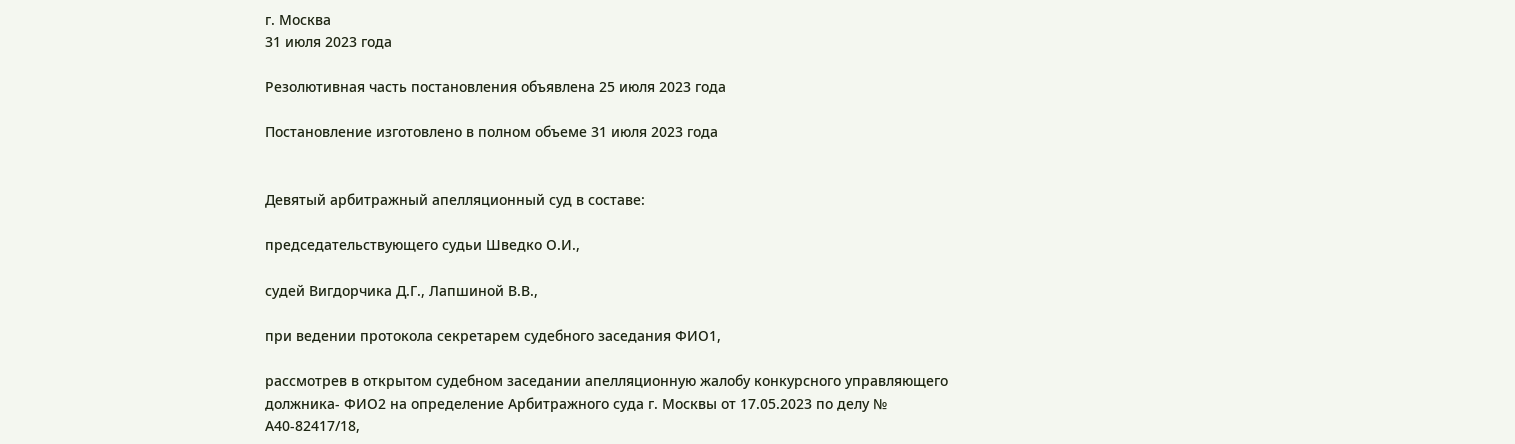г. Москва
31 июля 2023 года

Резолютивная часть постановления объявлена 25 июля 2023 года

Постановление изготовлено в полном объеме 31 июля 2023 года


Девятый арбитражный апелляционный суд в составе:

председательствующего судьи Шведко О.И.,

судей Вигдорчика Д.Г., Лапшиной В.В.,

при ведении протокола секретарем судебного заседания ФИО1,

рассмотрев в открытом судебном заседании апелляционную жалобу конкурсного управляющего должника- ФИО2 на определение Арбитражного суда г. Москвы от 17.05.2023 по делу № А40-82417/18,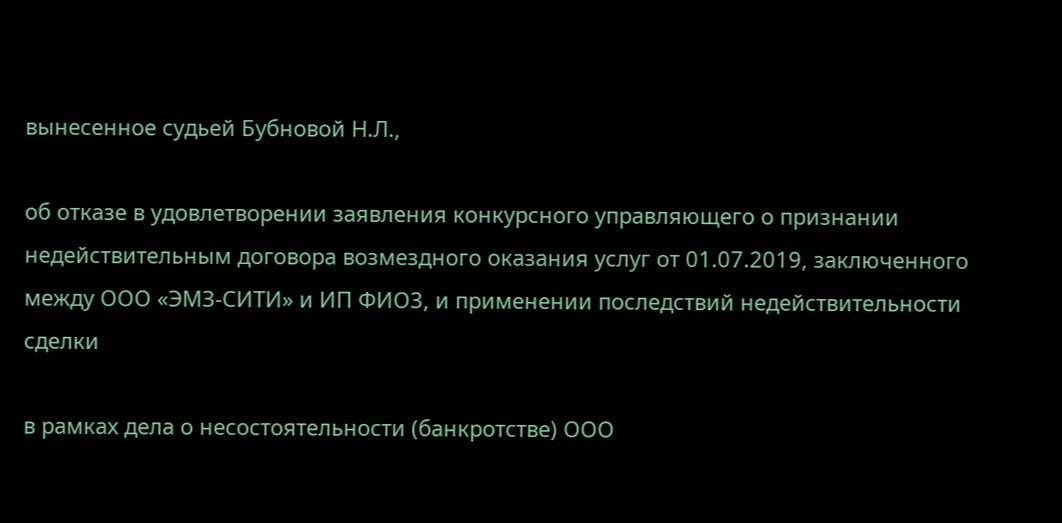вынесенное судьей Бубновой Н.Л.,

об отказе в удовлетворении заявления конкурсного управляющего о признании недействительным договора возмездного оказания услуг от 01.07.2019, заключенного между ООО «ЭМЗ-СИТИ» и ИП ФИО3, и применении последствий недействительности сделки

в рамках дела о несостоятельности (банкротстве) ООО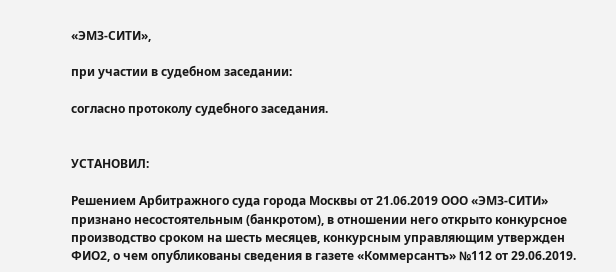«ЭМЗ-СИТИ»,

при участии в судебном заседании:

согласно протоколу судебного заседания.


УСТАНОВИЛ:

Решением Арбитражного суда города Москвы от 21.06.2019 ООО «ЭМЗ-СИТИ» признано несостоятельным (банкротом), в отношении него открыто конкурсное производство сроком на шесть месяцев, конкурсным управляющим утвержден ФИО2, о чем опубликованы сведения в газете «Коммерсантъ» №112 от 29.06.2019.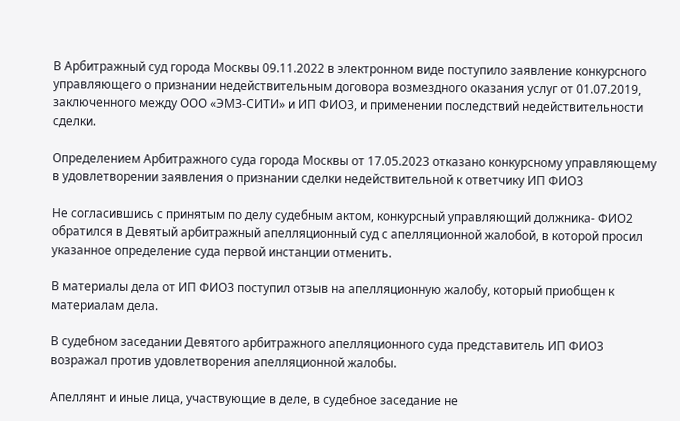В Арбитражный суд города Москвы 09.11.2022 в электронном виде поступило заявление конкурсного управляющего о признании недействительным договора возмездного оказания услуг от 01.07.2019, заключенного между ООО «ЭМЗ-СИТИ» и ИП ФИО3, и применении последствий недействительности сделки.

Определением Арбитражного суда города Москвы от 17.05.2023 отказано конкурсному управляющему в удовлетворении заявления о признании сделки недействительной к ответчику ИП ФИО3

Не согласившись с принятым по делу судебным актом, конкурсный управляющий должника- ФИО2 обратился в Девятый арбитражный апелляционный суд с апелляционной жалобой, в которой просил указанное определение суда первой инстанции отменить.

В материалы дела от ИП ФИО3 поступил отзыв на апелляционную жалобу, который приобщен к материалам дела.

В судебном заседании Девятого арбитражного апелляционного суда представитель ИП ФИО3 возражал против удовлетворения апелляционной жалобы.

Апеллянт и иные лица, участвующие в деле, в судебное заседание не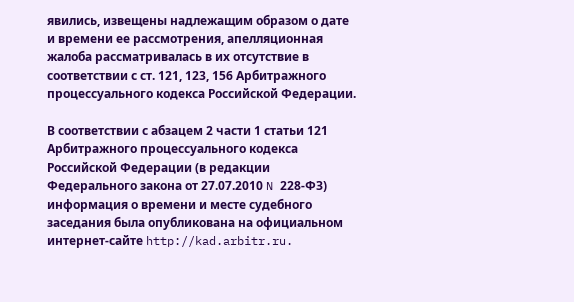явились, извещены надлежащим образом о дате и времени ее рассмотрения, апелляционная жалоба рассматривалась в их отсутствие в соответствии с ст. 121, 123, 156 Арбитражного процессуального кодекса Российской Федерации.

В соответствии с абзацем 2 части 1 статьи 121 Арбитражного процессуального кодекса Российской Федерации (в редакции Федерального закона от 27.07.2010 N 228-ФЗ) информация о времени и месте судебного заседания была опубликована на официальном интернет-сайте http://kad.arbitr.ru.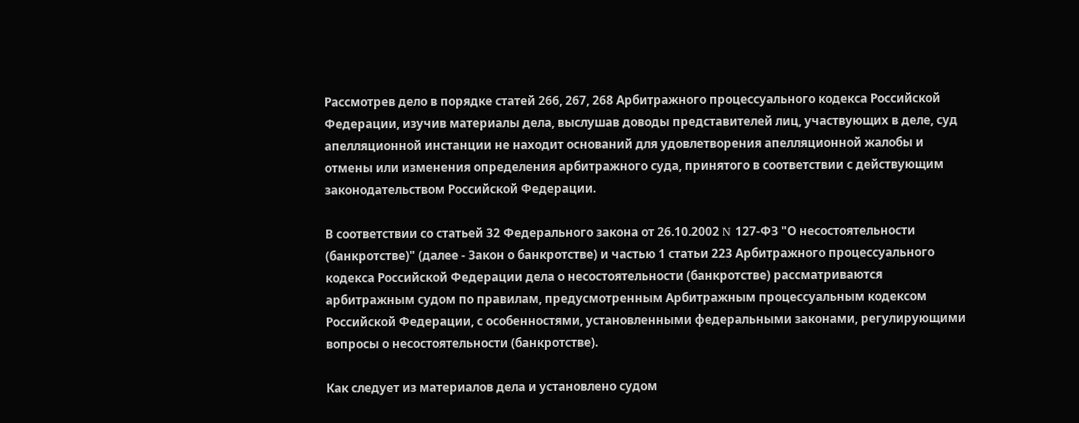Рассмотрев дело в порядке статей 266, 267, 268 Арбитражного процессуального кодекса Российской Федерации, изучив материалы дела, выслушав доводы представителей лиц, участвующих в деле, суд апелляционной инстанции не находит оснований для удовлетворения апелляционной жалобы и отмены или изменения определения арбитражного суда, принятого в соответствии с действующим законодательством Российской Федерации.

В соответствии со статьей 32 Федерального закона от 26.10.2002 N 127-ФЗ "О несостоятельности (банкротстве)" (далее - Закон о банкротстве) и частью 1 статьи 223 Арбитражного процессуального кодекса Российской Федерации дела о несостоятельности (банкротстве) рассматриваются арбитражным судом по правилам, предусмотренным Арбитражным процессуальным кодексом Российской Федерации, с особенностями, установленными федеральными законами, регулирующими вопросы о несостоятельности (банкротстве).

Как следует из материалов дела и установлено судом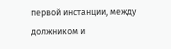первой инстанции, между должником и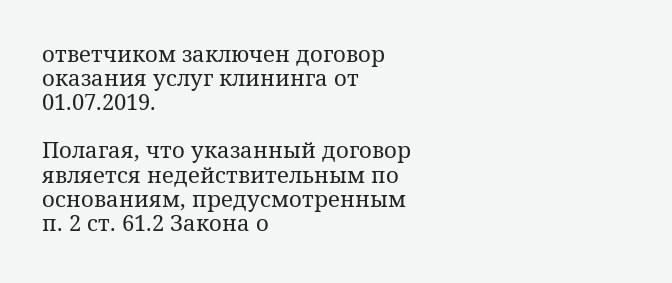ответчиком заключен договор оказания услуг клининга от 01.07.2019.

Полагая, что указанный договор является недействительным по основаниям, предусмотренным п. 2 ст. 61.2 Закона о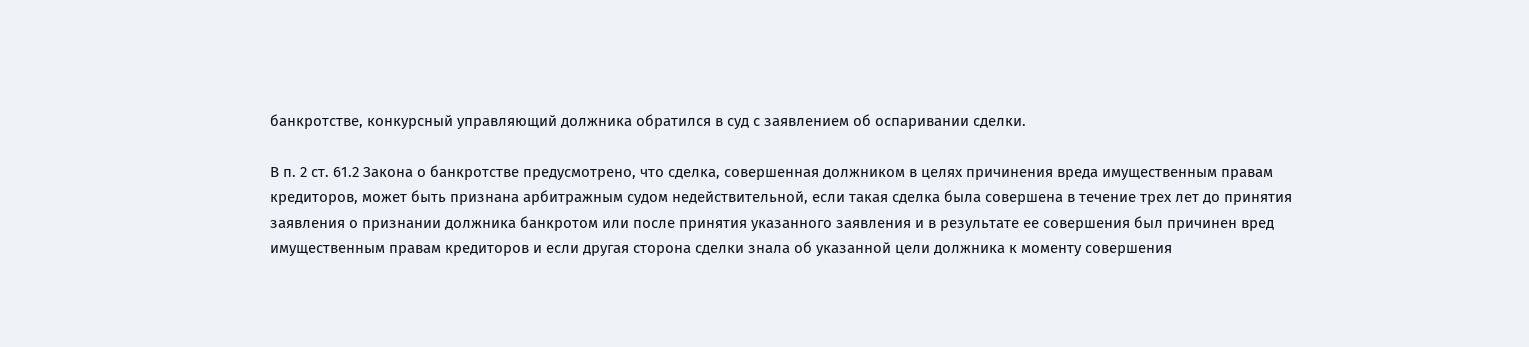банкротстве, конкурсный управляющий должника обратился в суд с заявлением об оспаривании сделки.

В п. 2 ст. 61.2 Закона о банкротстве предусмотрено, что сделка, совершенная должником в целях причинения вреда имущественным правам кредиторов, может быть признана арбитражным судом недействительной, если такая сделка была совершена в течение трех лет до принятия заявления о признании должника банкротом или после принятия указанного заявления и в результате ее совершения был причинен вред имущественным правам кредиторов и если другая сторона сделки знала об указанной цели должника к моменту совершения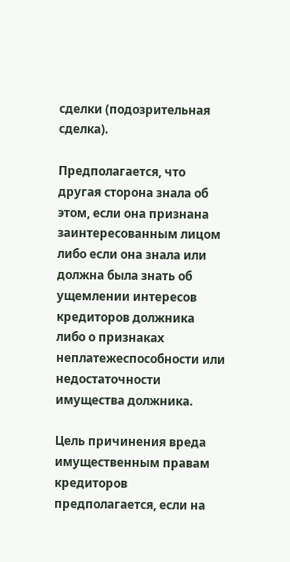сделки (подозрительная сделка).

Предполагается, что другая сторона знала об этом, если она признана заинтересованным лицом либо если она знала или должна была знать об ущемлении интересов кредиторов должника либо о признаках неплатежеспособности или недостаточности имущества должника.

Цель причинения вреда имущественным правам кредиторов предполагается, если на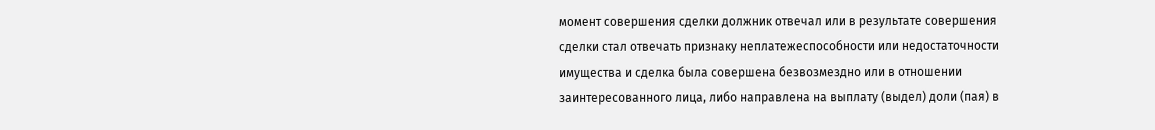момент совершения сделки должник отвечал или в результате совершения сделки стал отвечать признаку неплатежеспособности или недостаточности имущества и сделка была совершена безвозмездно или в отношении заинтересованного лица, либо направлена на выплату (выдел) доли (пая) в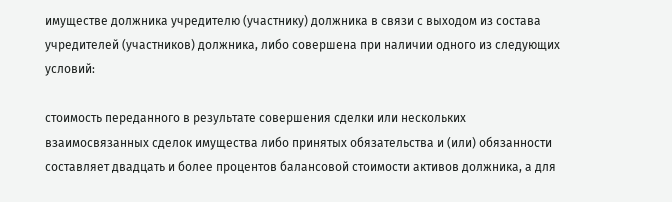имуществе должника учредителю (участнику) должника в связи с выходом из состава учредителей (участников) должника, либо совершена при наличии одного из следующих условий:

стоимость переданного в результате совершения сделки или нескольких взаимосвязанных сделок имущества либо принятых обязательства и (или) обязанности составляет двадцать и более процентов балансовой стоимости активов должника, а для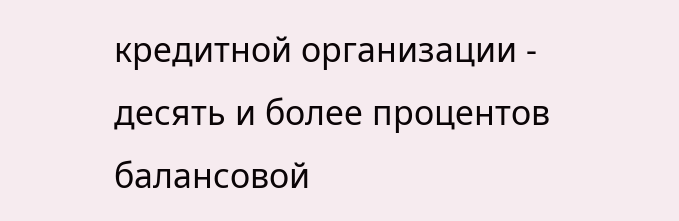кредитной организации - десять и более процентов балансовой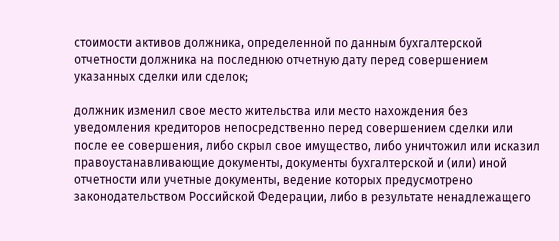стоимости активов должника, определенной по данным бухгалтерской отчетности должника на последнюю отчетную дату перед совершением указанных сделки или сделок;

должник изменил свое место жительства или место нахождения без уведомления кредиторов непосредственно перед совершением сделки или после ее совершения, либо скрыл свое имущество, либо уничтожил или исказил правоустанавливающие документы, документы бухгалтерской и (или) иной отчетности или учетные документы, ведение которых предусмотрено законодательством Российской Федерации, либо в результате ненадлежащего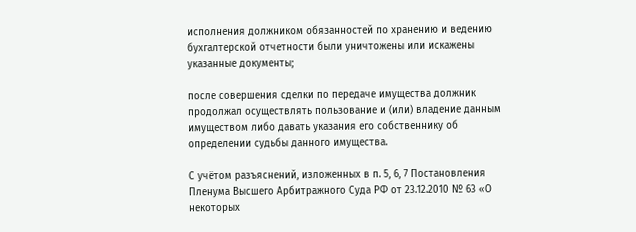исполнения должником обязанностей по хранению и ведению бухгалтерской отчетности были уничтожены или искажены указанные документы;

после совершения сделки по передаче имущества должник продолжал осуществлять пользование и (или) владение данным имуществом либо давать указания его собственнику об определении судьбы данного имущества.

С учётом разъяснений, изложенных в п. 5, 6, 7 Постановления Пленума Высшего Арбитражного Суда РФ от 23.12.2010 № 63 «О некоторых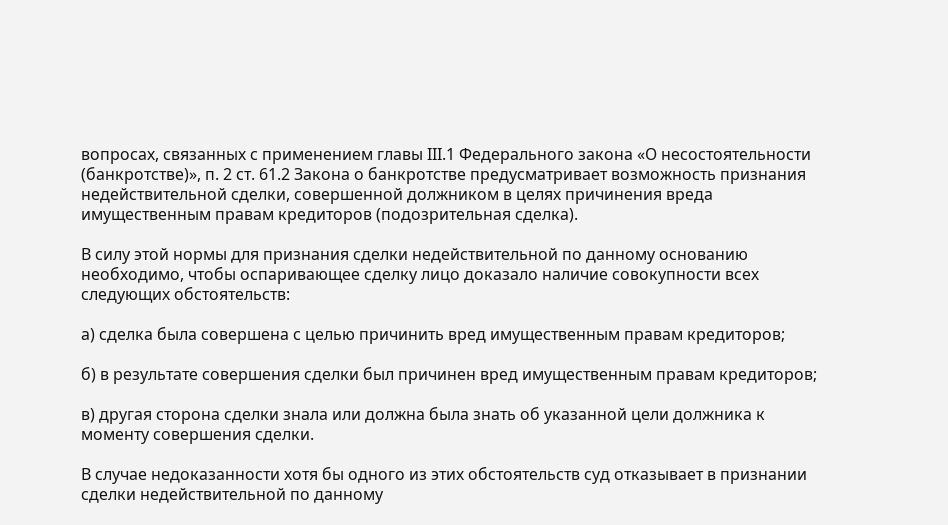вопросах, связанных с применением главы III.1 Федерального закона «О несостоятельности (банкротстве)», п. 2 ст. 61.2 Закона о банкротстве предусматривает возможность признания недействительной сделки, совершенной должником в целях причинения вреда имущественным правам кредиторов (подозрительная сделка).

В силу этой нормы для признания сделки недействительной по данному основанию необходимо, чтобы оспаривающее сделку лицо доказало наличие совокупности всех следующих обстоятельств:

а) сделка была совершена с целью причинить вред имущественным правам кредиторов;

б) в результате совершения сделки был причинен вред имущественным правам кредиторов;

в) другая сторона сделки знала или должна была знать об указанной цели должника к моменту совершения сделки.

В случае недоказанности хотя бы одного из этих обстоятельств суд отказывает в признании сделки недействительной по данному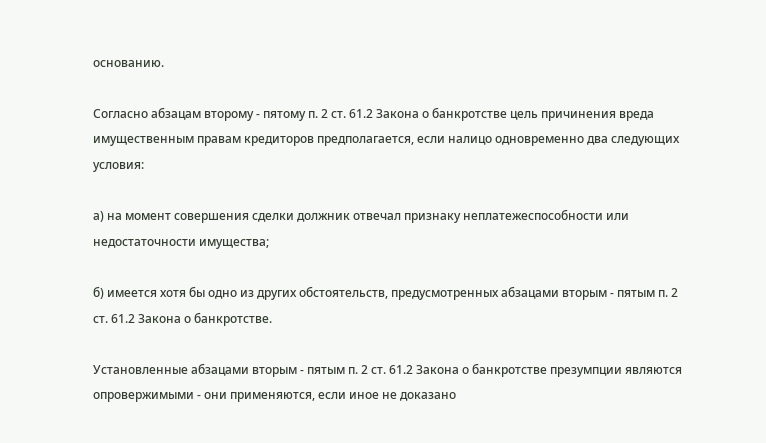основанию.

Согласно абзацам второму - пятому п. 2 ст. 61.2 Закона о банкротстве цель причинения вреда имущественным правам кредиторов предполагается, если налицо одновременно два следующих условия:

а) на момент совершения сделки должник отвечал признаку неплатежеспособности или недостаточности имущества;

б) имеется хотя бы одно из других обстоятельств, предусмотренных абзацами вторым - пятым п. 2 ст. 61.2 Закона о банкротстве.

Установленные абзацами вторым - пятым п. 2 ст. 61.2 Закона о банкротстве презумпции являются опровержимыми - они применяются, если иное не доказано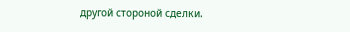другой стороной сделки.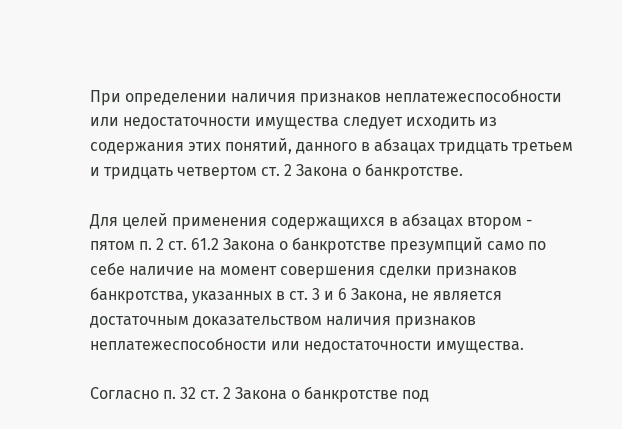При определении наличия признаков неплатежеспособности или недостаточности имущества следует исходить из содержания этих понятий, данного в абзацах тридцать третьем и тридцать четвертом ст. 2 Закона о банкротстве.

Для целей применения содержащихся в абзацах втором - пятом п. 2 ст. 61.2 Закона о банкротстве презумпций само по себе наличие на момент совершения сделки признаков банкротства, указанных в ст. 3 и 6 Закона, не является достаточным доказательством наличия признаков неплатежеспособности или недостаточности имущества.

Согласно п. 32 ст. 2 Закона о банкротстве под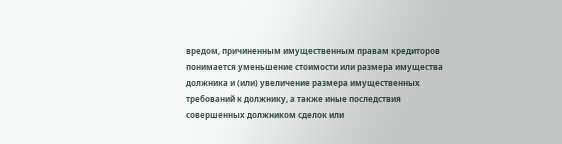вредом, причиненным имущественным правам кредиторов понимается уменьшение стоимости или размера имущества должника и (или) увеличение размера имущественных требований к должнику, а также иные последствия совершенных должником сделок или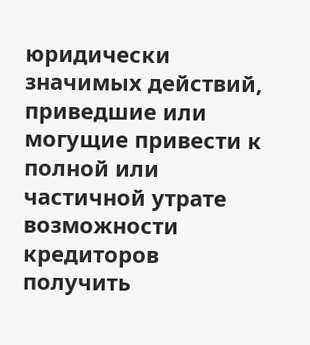юридически значимых действий, приведшие или могущие привести к полной или частичной утрате возможности кредиторов получить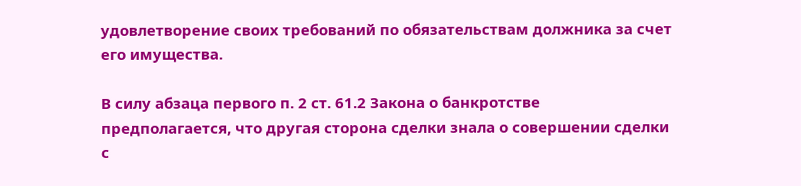удовлетворение своих требований по обязательствам должника за счет его имущества.

В силу абзаца первого п. 2 ст. 61.2 Закона о банкротстве предполагается, что другая сторона сделки знала о совершении сделки с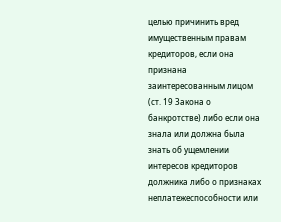целью причинить вред имущественным правам кредиторов, если она признана заинтересованным лицом (ст. 19 Закона о банкротстве) либо если она знала или должна была знать об ущемлении интересов кредиторов должника либо о признаках неплатежеспособности или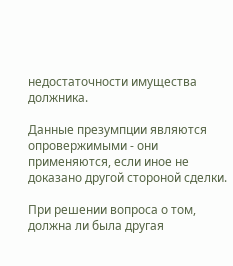недостаточности имущества должника.

Данные презумпции являются опровержимыми - они применяются, если иное не доказано другой стороной сделки.

При решении вопроса о том, должна ли была другая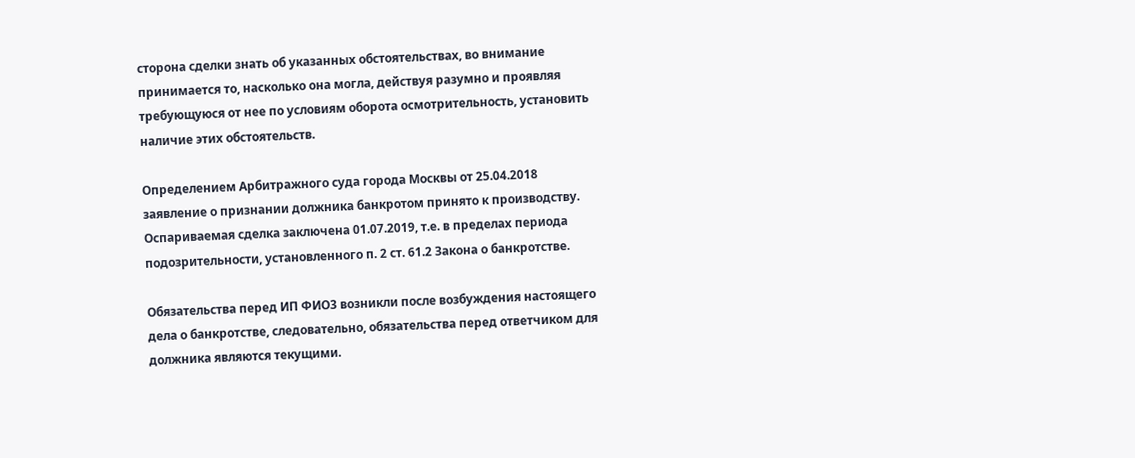сторона сделки знать об указанных обстоятельствах, во внимание принимается то, насколько она могла, действуя разумно и проявляя требующуюся от нее по условиям оборота осмотрительность, установить наличие этих обстоятельств.

Определением Арбитражного суда города Москвы от 25.04.2018 заявление о признании должника банкротом принято к производству. Оспариваемая сделка заключена 01.07.2019, т.е. в пределах периода подозрительности, установленного п. 2 ст. 61.2 Закона о банкротстве.

Обязательства перед ИП ФИО3 возникли после возбуждения настоящего дела о банкротстве, следовательно, обязательства перед ответчиком для должника являются текущими.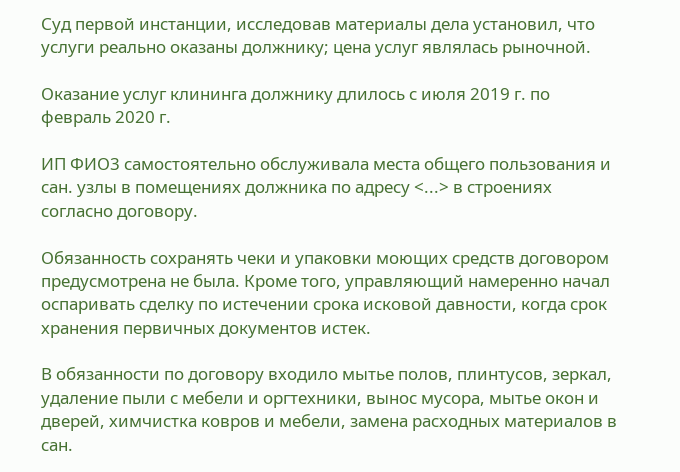Суд первой инстанции, исследовав материалы дела установил, что услуги реально оказаны должнику; цена услуг являлась рыночной.

Оказание услуг клининга должнику длилось с июля 2019 г. по февраль 2020 г.

ИП ФИО3 самостоятельно обслуживала места общего пользования и сан. узлы в помещениях должника по адресу <...> в строениях согласно договору.

Обязанность сохранять чеки и упаковки моющих средств договором предусмотрена не была. Кроме того, управляющий намеренно начал оспаривать сделку по истечении срока исковой давности, когда срок хранения первичных документов истек.

В обязанности по договору входило мытье полов, плинтусов, зеркал, удаление пыли с мебели и оргтехники, вынос мусора, мытье окон и дверей, химчистка ковров и мебели, замена расходных материалов в сан.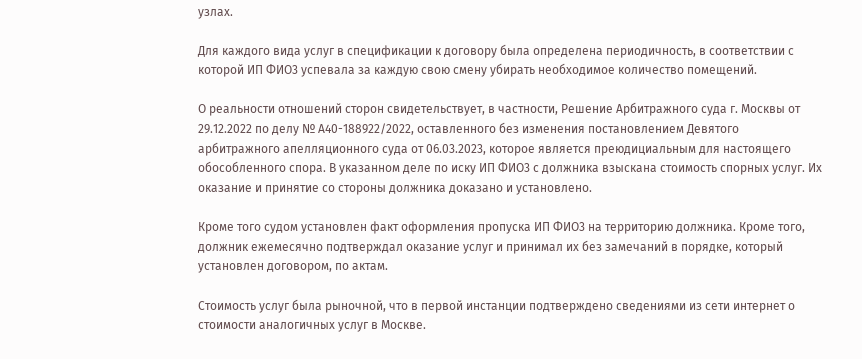узлах.

Для каждого вида услуг в спецификации к договору была определена периодичность, в соответствии с которой ИП ФИО3 успевала за каждую свою смену убирать необходимое количество помещений.

О реальности отношений сторон свидетельствует, в частности, Решение Арбитражного суда г. Москвы от 29.12.2022 по делу № А40-188922/2022, оставленного без изменения постановлением Девятого арбитражного апелляционного суда от 06.03.2023, которое является преюдициальным для настоящего обособленного спора. В указанном деле по иску ИП ФИО3 с должника взыскана стоимость спорных услуг. Их оказание и принятие со стороны должника доказано и установлено.

Кроме того судом установлен факт оформления пропуска ИП ФИО3 на территорию должника. Кроме того, должник ежемесячно подтверждал оказание услуг и принимал их без замечаний в порядке, который установлен договором, по актам.

Стоимость услуг была рыночной, что в первой инстанции подтверждено сведениями из сети интернет о стоимости аналогичных услуг в Москве.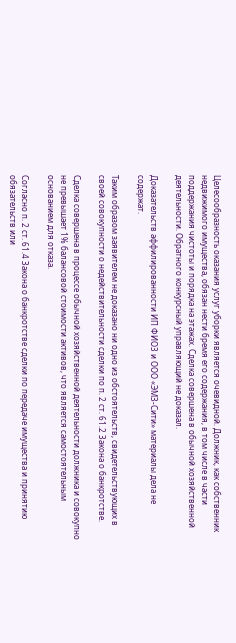Целесообразность оказания услуг уборки является очевидной. Должник, как собственник недвижимого имущества, обязан нести бремя его содержания, в том числе в части поддержания чистоты и порядка на этажах. Сделка совершена в обычной хозяйственной деятельности. Обратного конкурсный управляющий не доказал.

Доказательств аффилированности ИП ФИО3 и ООО «ЭМЗ-Сити» материалы дела не содержат.

Таким образом заявителем не доказано ни одно из обстоятельств, свидетельствующих в своей совокупности о недействительности сделки по п. 2 ст. 61.2 Закона о банкротстве.

Сделка совершена в процессе обычной хозяйственной деятельности должника и совокупно не превышает 1% балансовой стоимости активов, что является самостоятельным основанием для отказа.

Согласно п. 2 ст. 61.4 Закона о банкротстве сделки по передаче имущества и принятию обязательств или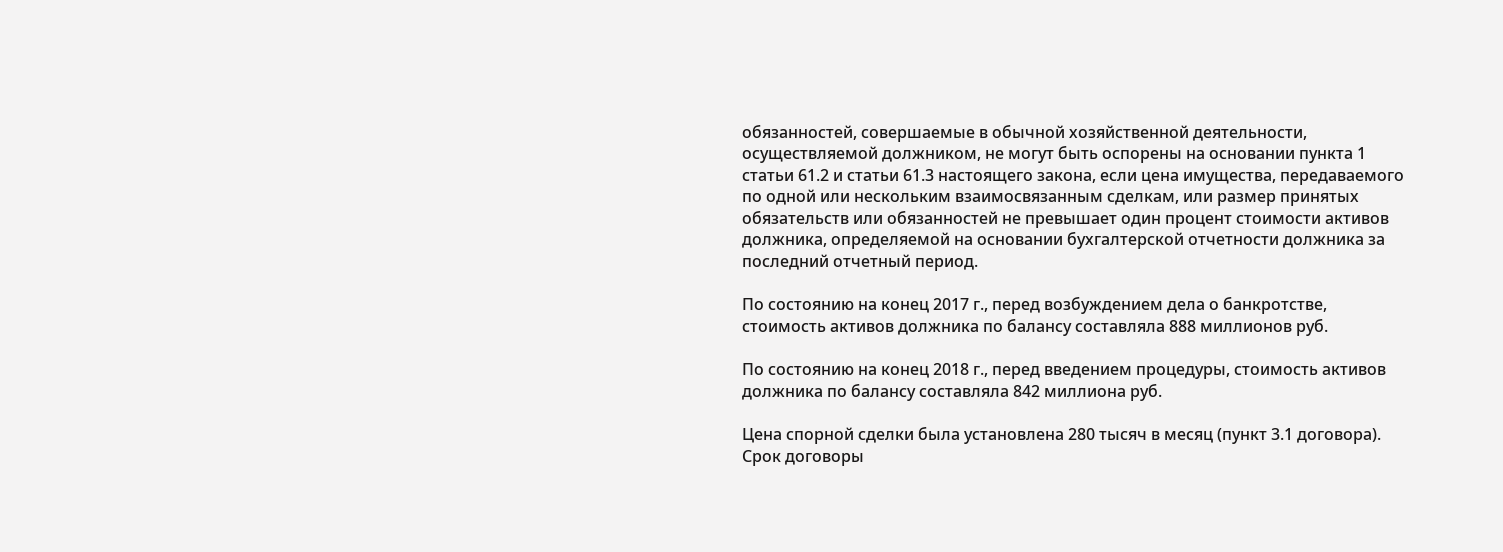обязанностей, совершаемые в обычной хозяйственной деятельности, осуществляемой должником, не могут быть оспорены на основании пункта 1 статьи 61.2 и статьи 61.3 настоящего закона, если цена имущества, передаваемого по одной или нескольким взаимосвязанным сделкам, или размер принятых обязательств или обязанностей не превышает один процент стоимости активов должника, определяемой на основании бухгалтерской отчетности должника за последний отчетный период.

По состоянию на конец 2017 г., перед возбуждением дела о банкротстве, стоимость активов должника по балансу составляла 888 миллионов руб.

По состоянию на конец 2018 г., перед введением процедуры, стоимость активов должника по балансу составляла 842 миллиона руб.

Цена спорной сделки была установлена 280 тысяч в месяц (пункт 3.1 договора). Срок договоры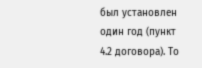был установлен один год (пункт 4.2 договора). То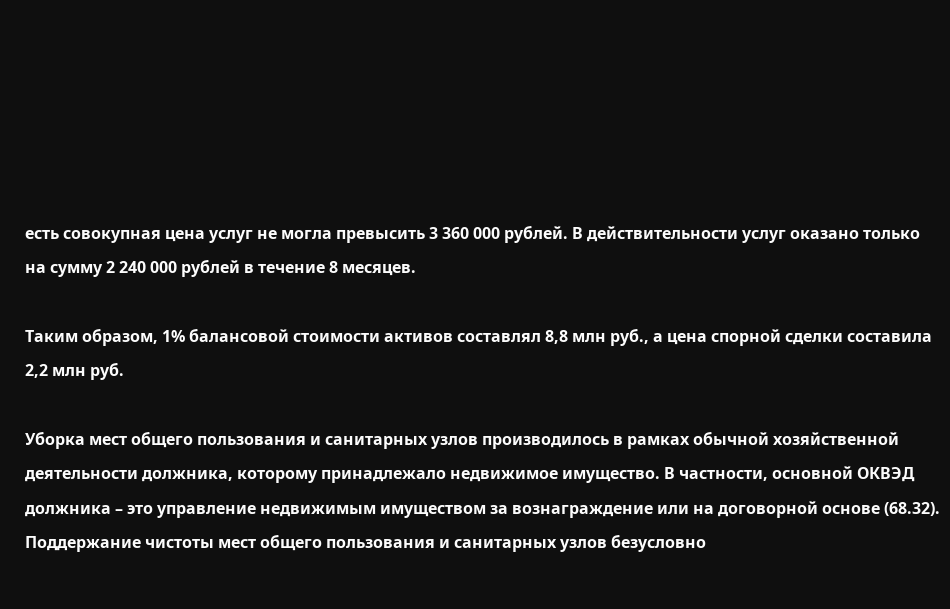есть совокупная цена услуг не могла превысить 3 360 000 рублей. В действительности услуг оказано только на сумму 2 240 000 рублей в течение 8 месяцев.

Таким образом, 1% балансовой стоимости активов составлял 8,8 млн руб., а цена спорной сделки составила 2,2 млн руб.

Уборка мест общего пользования и санитарных узлов производилось в рамках обычной хозяйственной деятельности должника, которому принадлежало недвижимое имущество. В частности, основной ОКВЭД должника – это управление недвижимым имуществом за вознаграждение или на договорной основе (68.32). Поддержание чистоты мест общего пользования и санитарных узлов безусловно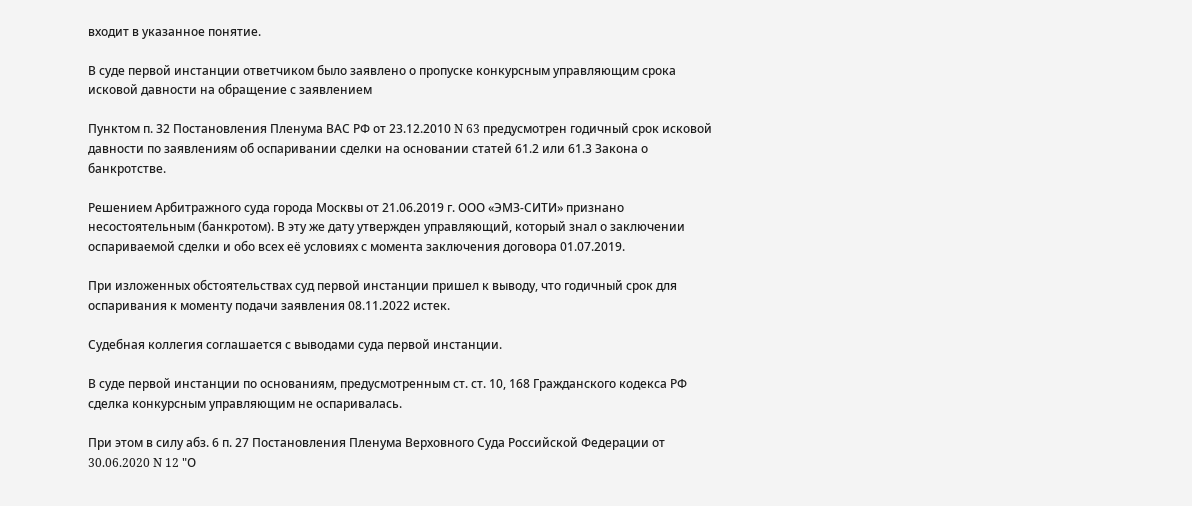входит в указанное понятие.

В суде первой инстанции ответчиком было заявлено о пропуске конкурсным управляющим срока исковой давности на обращение с заявлением

Пунктом п. 32 Постановления Пленума ВАС РФ от 23.12.2010 N 63 предусмотрен годичный срок исковой давности по заявлениям об оспаривании сделки на основании статей 61.2 или 61.3 Закона о банкротстве.

Решением Арбитражного суда города Москвы от 21.06.2019 г. ООО «ЭМЗ-СИТИ» признано несостоятельным (банкротом). В эту же дату утвержден управляющий, который знал о заключении оспариваемой сделки и обо всех её условиях с момента заключения договора 01.07.2019.

При изложенных обстоятельствах суд первой инстанции пришел к выводу, что годичный срок для оспаривания к моменту подачи заявления 08.11.2022 истек.

Судебная коллегия соглашается с выводами суда первой инстанции.

В суде первой инстанции по основаниям, предусмотренным ст. ст. 10, 168 Гражданского кодекса РФ сделка конкурсным управляющим не оспаривалась.

При этом в силу абз. 6 п. 27 Постановления Пленума Верховного Суда Российской Федерации от 30.06.2020 N 12 "О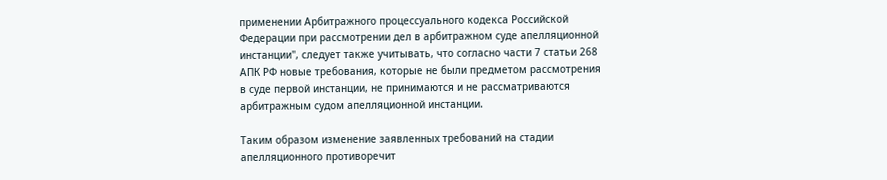применении Арбитражного процессуального кодекса Российской Федерации при рассмотрении дел в арбитражном суде апелляционной инстанции", следует также учитывать, что согласно части 7 статьи 268 АПК РФ новые требования, которые не были предметом рассмотрения в суде первой инстанции, не принимаются и не рассматриваются арбитражным судом апелляционной инстанции.

Таким образом изменение заявленных требований на стадии апелляционного противоречит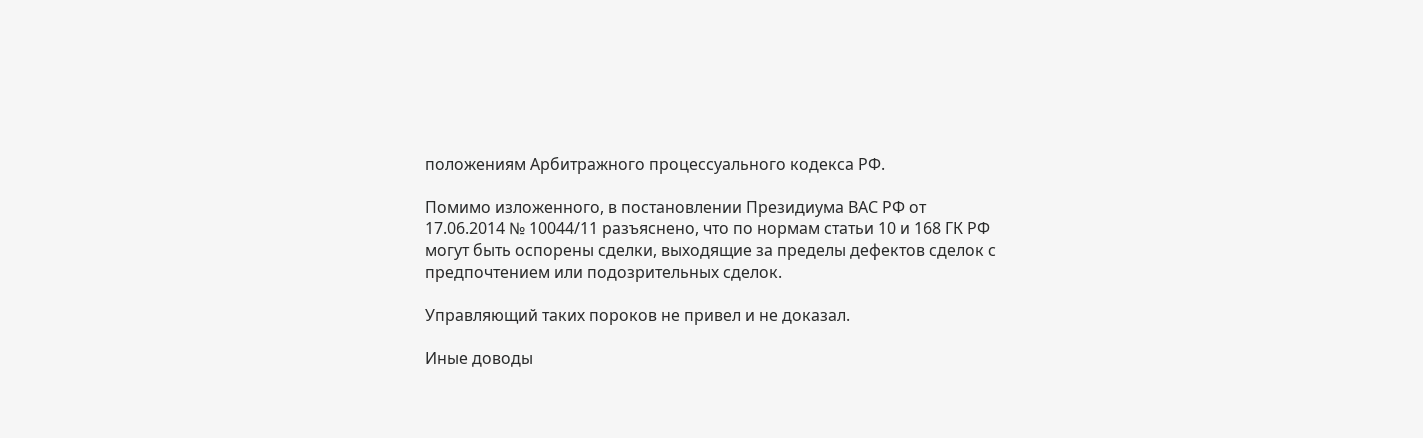положениям Арбитражного процессуального кодекса РФ.

Помимо изложенного, в постановлении Президиума ВАС РФ от 17.06.2014 № 10044/11 разъяснено, что по нормам статьи 10 и 168 ГК РФ могут быть оспорены сделки, выходящие за пределы дефектов сделок с предпочтением или подозрительных сделок.

Управляющий таких пороков не привел и не доказал.

Иные доводы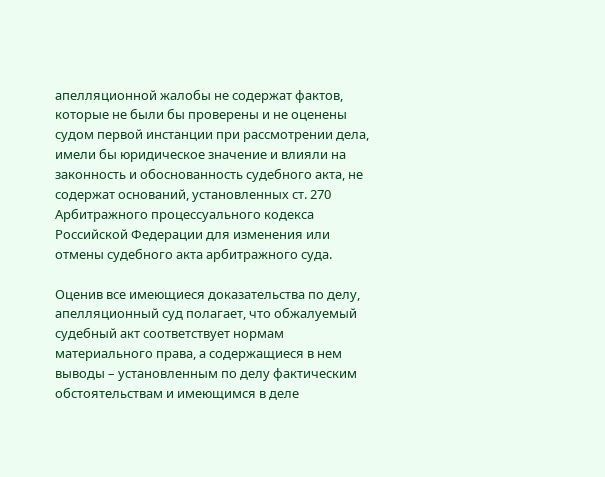апелляционной жалобы не содержат фактов, которые не были бы проверены и не оценены судом первой инстанции при рассмотрении дела, имели бы юридическое значение и влияли на законность и обоснованность судебного акта, не содержат оснований, установленных ст. 270 Арбитражного процессуального кодекса Российской Федерации для изменения или отмены судебного акта арбитражного суда.

Оценив все имеющиеся доказательства по делу, апелляционный суд полагает, что обжалуемый судебный акт соответствует нормам материального права, а содержащиеся в нем выводы – установленным по делу фактическим обстоятельствам и имеющимся в деле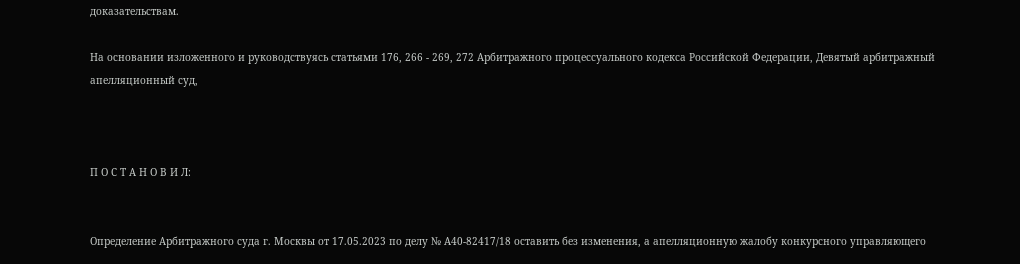доказательствам.

На основании изложенного и руководствуясь статьями 176, 266 - 269, 272 Арбитражного процессуального кодекса Российской Федерации, Девятый арбитражный апелляционный суд,



П О С Т А Н О В И Л:


Определение Арбитражного суда г. Москвы от 17.05.2023 по делу № А40-82417/18 оставить без изменения, а апелляционную жалобу конкурсного управляющего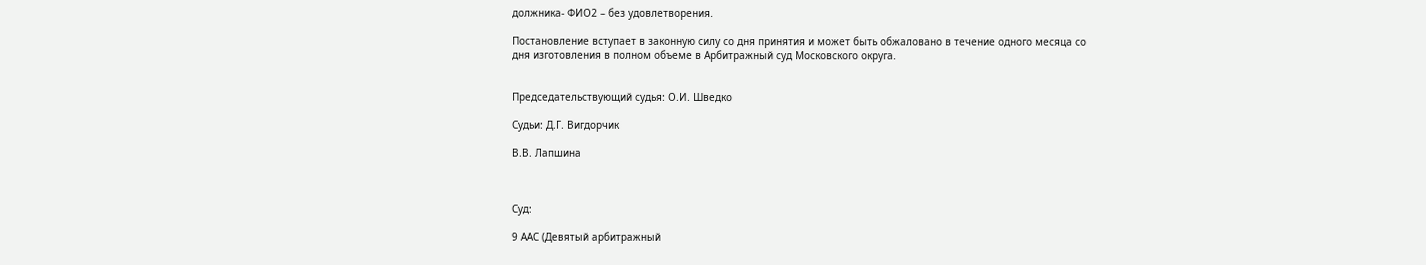должника- ФИО2 – без удовлетворения.

Постановление вступает в законную силу со дня принятия и может быть обжаловано в течение одного месяца со дня изготовления в полном объеме в Арбитражный суд Московского округа.


Председательствующий судья: О.И. Шведко

Судьи: Д.Г. Вигдорчик

В.В. Лапшина



Суд:

9 ААС (Девятый арбитражный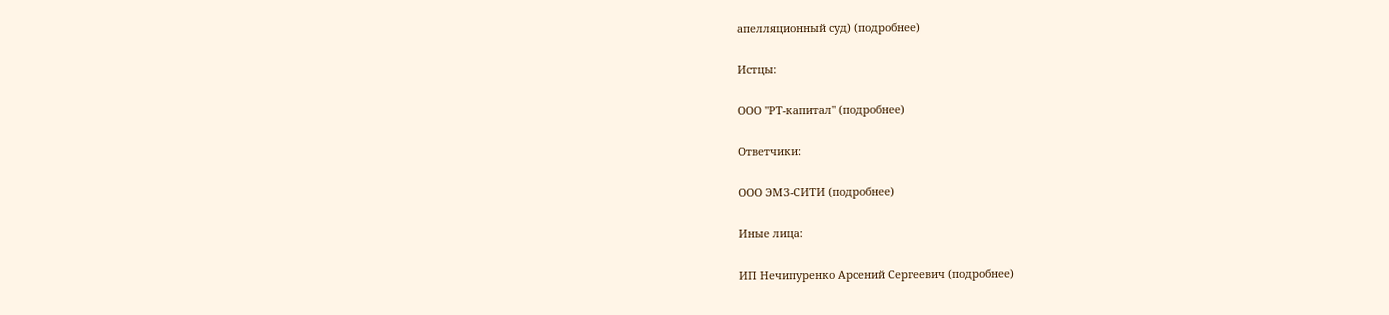апелляционный суд) (подробнее)

Истцы:

ООО "РТ-капитал" (подробнее)

Ответчики:

ООО ЭМЗ-СИТИ (подробнее)

Иные лица:

ИП Нечипуренко Арсений Сергеевич (подробнее)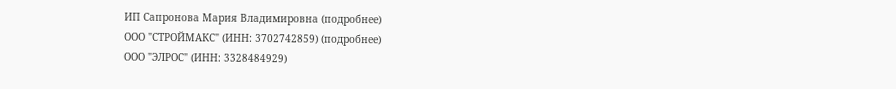ИП Сапронова Мария Владимировна (подробнее)
ООО "СТРОЙМАКС" (ИНН: 3702742859) (подробнее)
ООО "ЭЛРОС" (ИНН: 3328484929)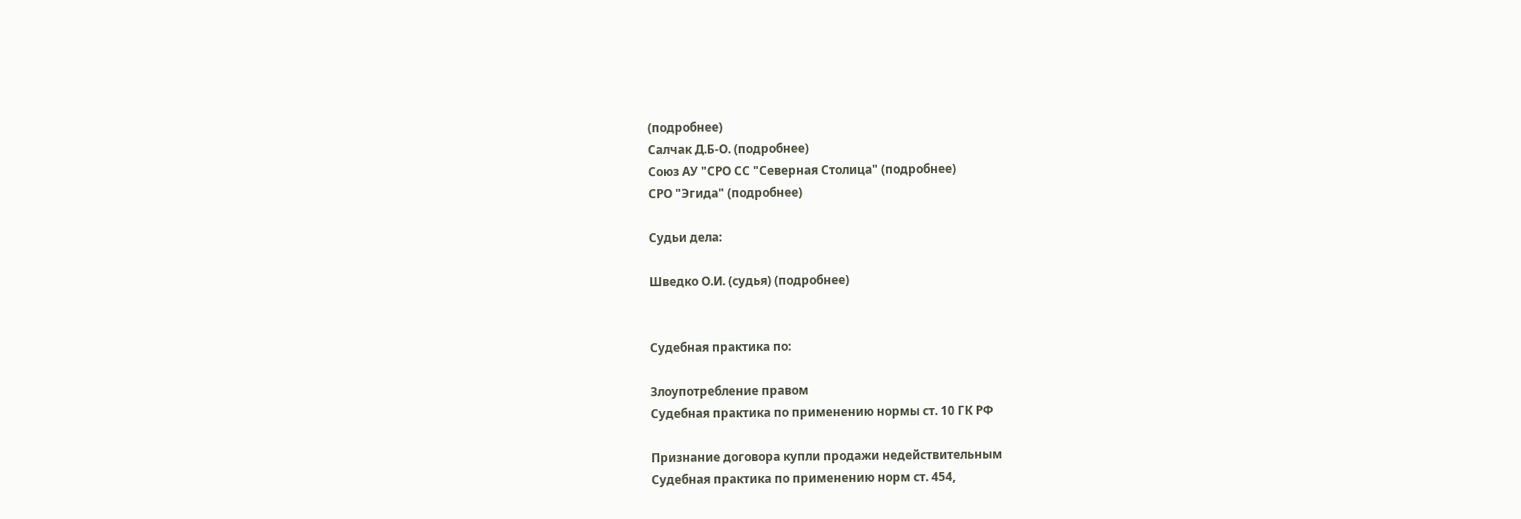(подробнее)
Салчак Д.Б-О. (подробнее)
Союз АУ "СРО СС "Северная Столица" (подробнее)
СРО "Эгида" (подробнее)

Судьи дела:

Шведко О.И. (судья) (подробнее)


Судебная практика по:

Злоупотребление правом
Судебная практика по применению нормы ст. 10 ГК РФ

Признание договора купли продажи недействительным
Судебная практика по применению норм ст. 454,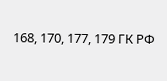168, 170, 177, 179 ГК РФ